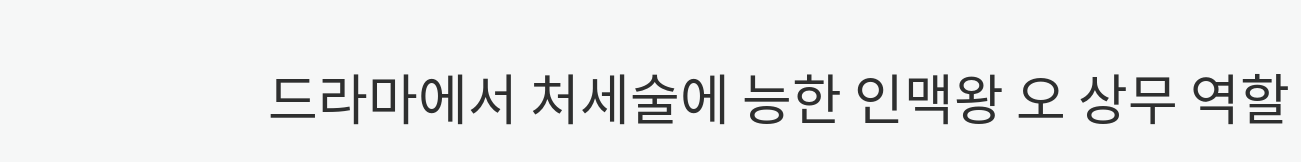드라마에서 처세술에 능한 인맥왕 오 상무 역할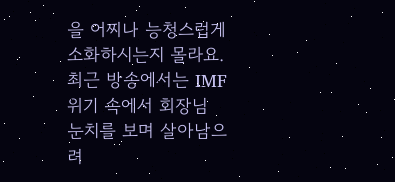을 어찌나 능청스럽게 소화하시는지 몰라요. 최근 방송에서는 IMF 위기 속에서 회장님 눈치를 보며 살아남으려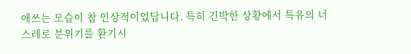애쓰는 모습이 참 인상적이었답니다. 특히 긴박한 상황에서 특유의 너스레로 분위기를 환기시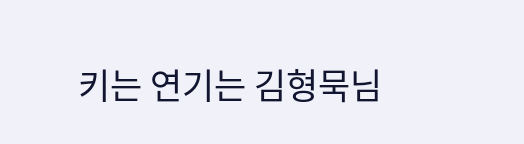키는 연기는 김형묵님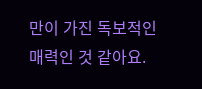만이 가진 독보적인 매력인 것 같아요.